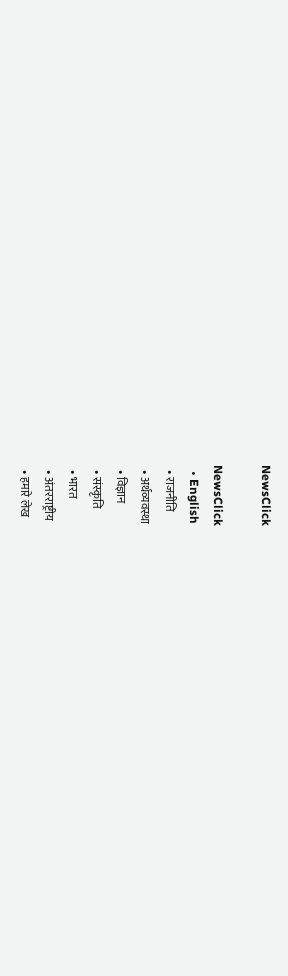NewsClick

NewsClick
  • English
  • राजनीति
  • अर्थव्यवस्था
  • विज्ञान
  • संस्कृति
  • भारत
  • अंतरराष्ट्रीय
  • हमारे लेख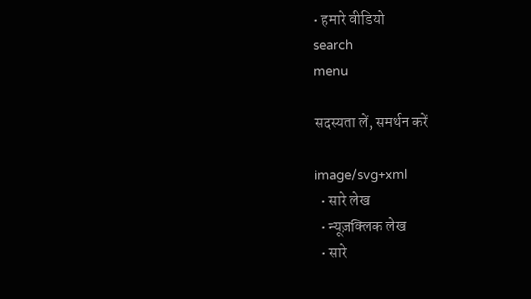• हमारे वीडियो
search
menu

सदस्यता लें, समर्थन करें

image/svg+xml
  • सारे लेख
  • न्यूज़क्लिक लेख
  • सारे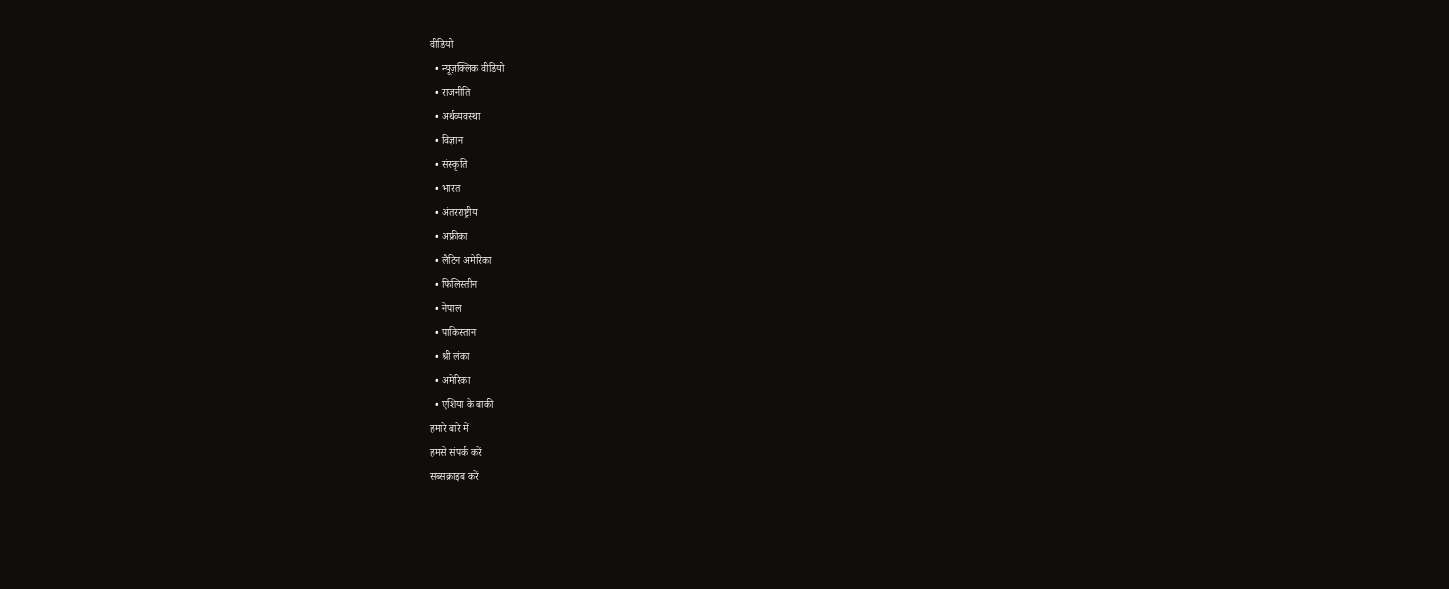वीडियो
  • न्यूज़क्लिक वीडियो
  • राजनीति
  • अर्थव्यवस्था
  • विज्ञान
  • संस्कृति
  • भारत
  • अंतरराष्ट्रीय
  • अफ्रीका
  • लैटिन अमेरिका
  • फिलिस्तीन
  • नेपाल
  • पाकिस्तान
  • श्री लंका
  • अमेरिका
  • एशिया के बाकी
हमारे बारे में
हमसे संपर्क करें
सब्सक्राइब करें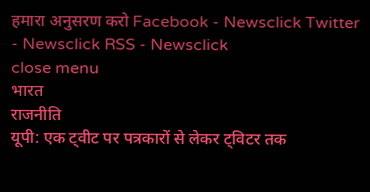हमारा अनुसरण करो Facebook - Newsclick Twitter - Newsclick RSS - Newsclick
close menu
भारत
राजनीति
यूपी: एक ट्वीट पर पत्रकारों से लेकर ट्विटर तक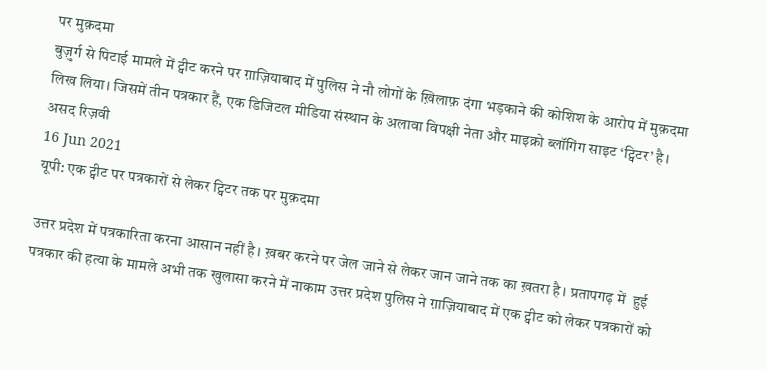पर मुक़दमा
बुज़ुर्ग से पिटाई मामले में ट्वीट करने पर ग़ाज़ियाबाद में पुलिस ने नौ लोगों के ख़िलाफ़ दंगा भड़काने की कोशिश के आरोप में मुक़दमा लिख लिया। जिसमें तीन पत्रकार हैं, एक डिजिटल मीडिया संस्थान के अलावा विपक्षी नेता और माइक्रो ब्लॉगिंग साइट ‘ट्विटर’ है।
असद रिज़वी
16 Jun 2021
यूपी: एक ट्वीट पर पत्रकारों से लेकर ट्विटर तक पर मुक़दमा

उत्तर प्रदेश में पत्रकारिता करना आसान नहीं है। ख़बर करने पर जेल जाने से लेकर जान जाने तक का ख़तरा है। प्रतापगढ़ में  हुई पत्रकार की हत्या के मामले अभी तक खुलासा करने में नाकाम उत्तर प्रदेश पुलिस ने ग़ाज़ियाबाद में एक ट्वीट को लेकर पत्रकारों को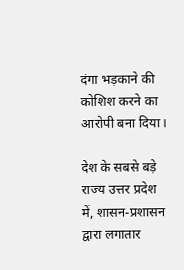दंगा भड़काने की कोशिश करने का आरोपी बना दिया।

देश के सबसे बड़े राज्य उत्तर प्रदेश में, शासन-प्रशासन द्वारा लगातार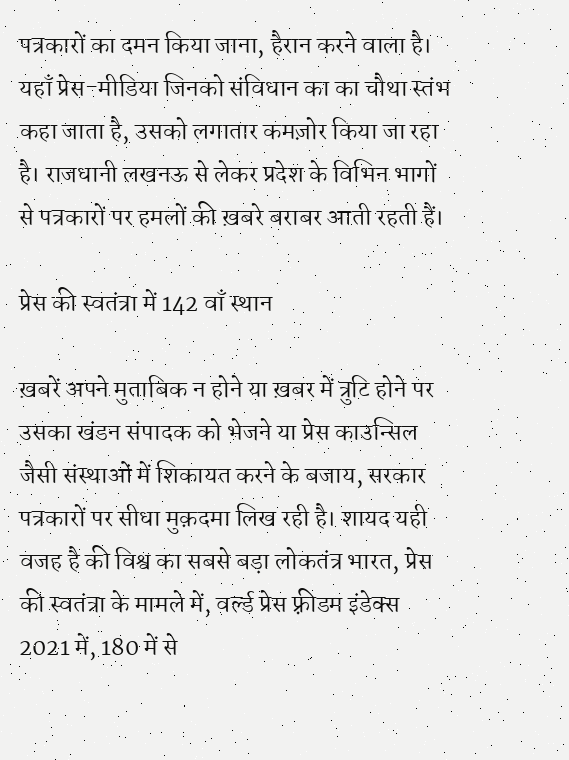पत्रकारों का दमन किया जाना, हैरान करने वाला है। यहाँ प्रेस-मीडिया जिनको संविधान का का चौथा स्तंभ कहा जाता है, उसको लगातार कमज़ोर किया जा रहा है। राजधानी लखनऊ से लेकर प्रदेश के विभिन भागों से पत्रकारों पर हमलों की ख़बरे बराबर आती रहती हैं।

प्रेस की स्वतंत्रा में 142 वाँ स्थान

ख़बरें अपने मुताबिक न होने या ख़बर में त्रुटि होने पर उसका खंडन संपादक को भेजने या प्रेस काउन्सिल जैसी संस्थाओं में शिकायत करने के बजाय, सरकार पत्रकारों पर सीधा मुक़दमा लिख रही है। शायद यही वजह है की विश्व का सबसे बड़ा लोकतंत्र भारत, प्रेस की स्वतंत्रा के मामले में, वर्ल्ड प्रेस फ़्रीडम इंडेक्स 2021 में, 180 में से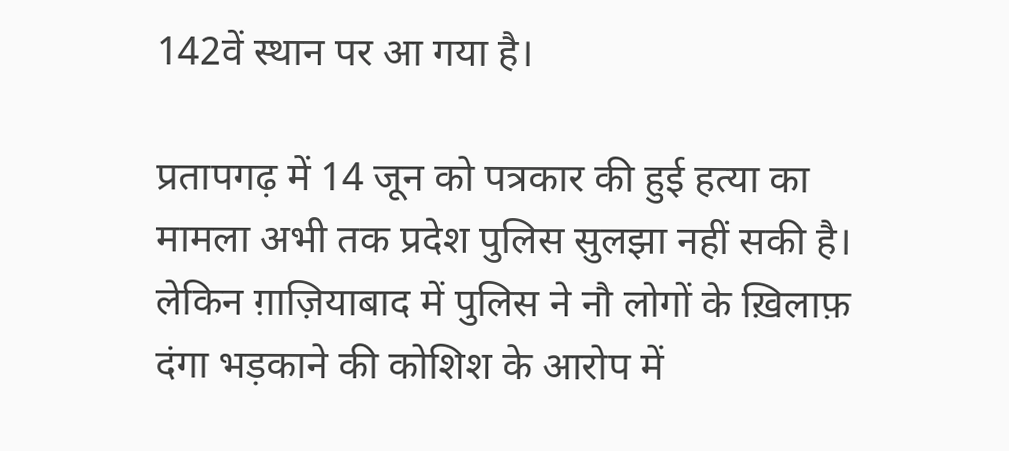142वें स्थान पर आ गया है।

प्रतापगढ़ में 14 जून को पत्रकार की हुई हत्या का मामला अभी तक प्रदेश पुलिस सुलझा नहीं सकी है। लेकिन ग़ाज़ियाबाद में पुलिस ने नौ लोगों के ख़िलाफ़ दंगा भड़काने की कोशिश के आरोप में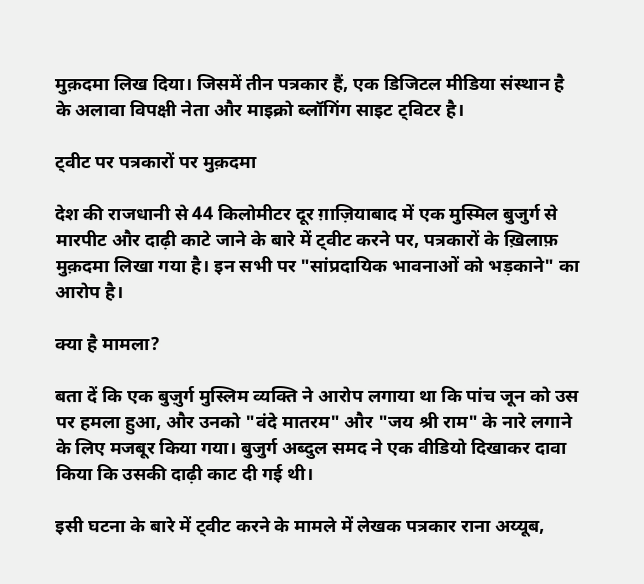मुक़दमा लिख दिया। जिसमें तीन पत्रकार हैं, एक डिजिटल मीडिया संस्थान है के अलावा विपक्षी नेता और माइक्रो ब्लॉगिंग साइट ट्विटर है।

ट्वीट पर पत्रकारों पर मुक़दमा

देश की राजधानी से 44 किलोमीटर दूर ग़ाज़ियाबाद में एक मुस्मिल बुजुर्ग से मारपीट और दाढ़ी काटे जाने के बारे में ट्वीट करने पर, पत्रकारों के ख़िलाफ़ मुक़दमा लिखा गया है। इन सभी पर "सांप्रदायिक भावनाओं को भड़काने" का आरोप है।

क्या है मामला?

बता दें कि एक बुज़ुर्ग मुस्लिम व्यक्ति ने आरोप लगाया था कि पांच जून को उस पर हमला हुआ, और उनको "वंदे मातरम" और "जय श्री राम" के नारे लगाने के लिए मजबूर किया गया। बुजुर्ग अब्दुल समद ने एक वीडियो दिखाकर दावा किया कि उसकी दाढ़ी काट दी गई थी।

इसी घटना के बारे में ट्वीट करने के मामले में लेखक पत्रकार राना अय्यूब,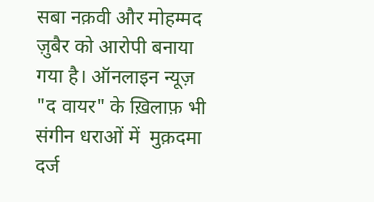सबा नक़वी और मोहम्मद ज़ुबैर को आरोपी बनाया गया है। ऑनलाइन न्यूज़ "द वायर" के ख़िलाफ़ भी संगीन धराओं में  मुक़दमा दर्ज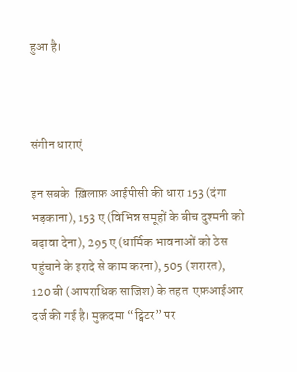हुआ है।



संगीन धाराएं

इन सबके  ख़िलाफ़ आईपीसी की धारा 153 (दंगा भड़काना), 153 ए (विभिन्न समूहों के बीच दुश्मनी को बढ़ावा देना), 295 ए (धार्मिक भावनाओं को ठेस पहुंचाने के इरादे से काम करना), 505 (शरारत), 120 बी (आपराधिक साजिश) के तहत  एफ़आईआर दर्ज की गई है। मुक़दमा “ट्विटर” पर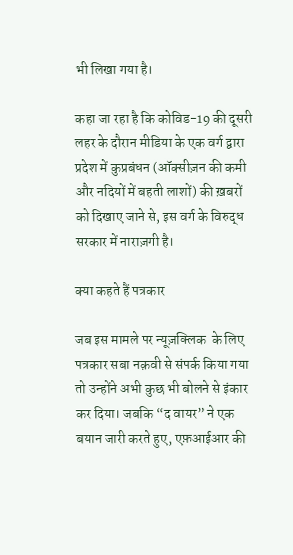भी लिखा गया है।

कहा जा रहा है कि कोविड-19 की दूसरी लहर के दौरान मीडिया के एक वर्ग द्वारा प्रदेश में कुप्रबंधन (ऑक्सीज़न की कमी और नदियों में बहती लाशों) की ख़बरों को दिखाए जाने से, इस वर्ग के विरुद्ध सरकार में नाराज़गी है।

क्या कहते हैं पत्रकार

जब इस मामले पर न्यूज़क्लिक  के लिए पत्रकार सबा नक़वी से संपर्क किया गया तो उन्होंने अभी कुछ भी बोलने से इंकार कर दिया। जबकि “द वायर” ने एक बयान जारी करते हुए, एफ़आईआर की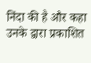निंदा की है और कहा उनके द्वारा प्रकाशित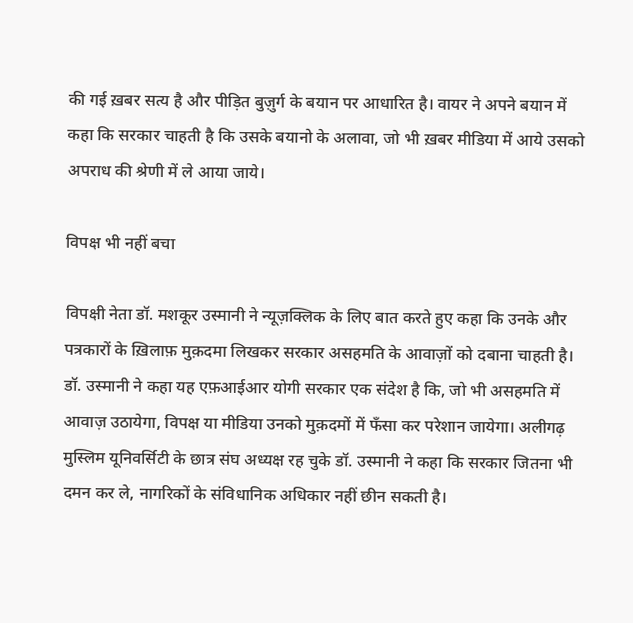की गई ख़बर सत्य है और पीड़ित बुज़ुर्ग के बयान पर आधारित है। वायर ने अपने बयान में कहा कि सरकार चाहती है कि उसके बयानो के अलावा, जो भी ख़बर मीडिया में आये उसको अपराध की श्रेणी में ले आया जाये।

विपक्ष भी नहीं बचा

विपक्षी नेता डॉ. मशकूर उस्मानी ने न्यूज़क्लिक के लिए बात करते हुए कहा कि उनके और पत्रकारों के ख़िलाफ़ मुक़दमा लिखकर सरकार असहमति के आवाज़ों को दबाना चाहती है। डॉ. उस्मानी ने कहा यह एफ़आईआर योगी सरकार एक संदेश है कि, जो भी असहमति में आवाज़ उठायेगा, विपक्ष या मीडिया उनको मुक़दमों में फँसा कर परेशान जायेगा। अलीगढ़ मुस्लिम यूनिवर्सिटी के छात्र संघ अध्यक्ष रह चुके डॉ. उस्मानी ने कहा कि सरकार जितना भी दमन कर ले, नागरिकों के संविधानिक अधिकार नहीं छीन सकती है।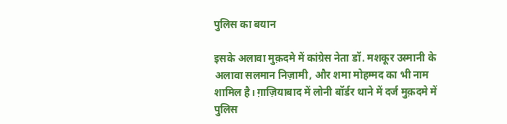पुलिस का बयान

इसके अलावा मुक़दमे में कांग्रेस नेता डॉ. मशकूर उस्मानी के अलावा सलमान निज़ामी, और शमा मोहम्मद का भी नाम शामिल है। ग़ाज़ियाबाद में लोनी बॉर्डर थाने में दर्ज मुक़दमे में पुलिस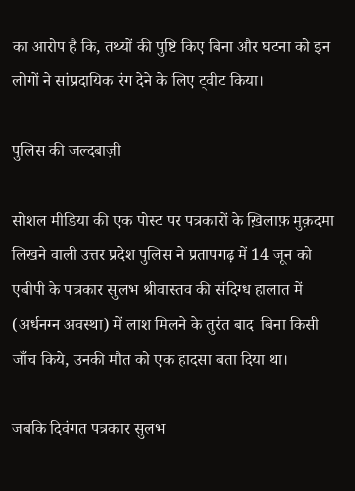का आरोप है कि, तथ्यों की पुष्टि किए बिना और घटना को इन लोगों ने सांप्रदायिक रंग देने के लिए ट्वीट किया।

पुलिस की जल्दबाज़ी

सोशल मीडिया की एक पोस्ट पर पत्रकारों के ख़िलाफ़ मुक़दमा लिखने वाली उत्तर प्रदेश पुलिस ने प्रतापगढ़ में 14 जून को एबीपी के पत्रकार सुलभ श्रीवास्तव की संदिग्ध हालात में (अर्धनग्न अवस्था) में लाश मिलने के तुरंत बाद  बिना किसी जाँच किये, उनकी मौत को एक हादसा बता दिया था।

जबकि दिवंगत पत्रकार सुलभ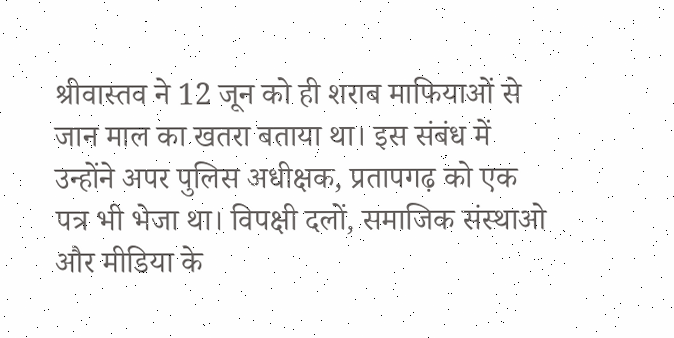श्रीवास्तव ने 12 जून को ही शराब माफियाओं से जान माल का खतरा बताया था। इस संबंध में उन्होंने अपर पुलिस अधीक्षक, प्रतापगढ़ को एक पत्र भी भेजा था। विपक्षी दलों, समाजिक संस्थाओ और मीडिया के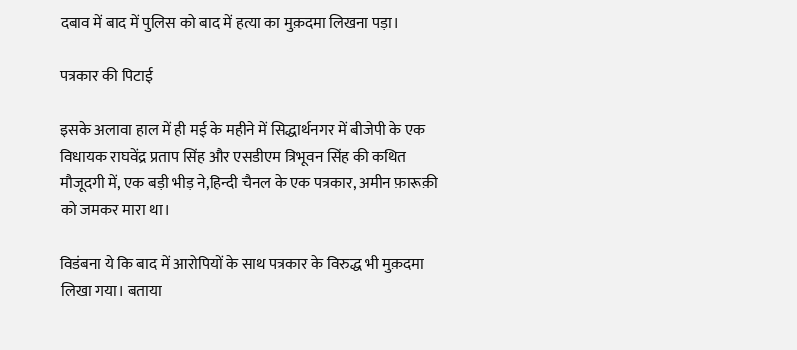दबाव में बाद में पुलिस को बाद में हत्या का मुक़दमा लिखना पड़ा।

पत्रकार की पिटाई

इसके अलावा हाल में ही मई के महीने में सिद्धार्थनगर में बीजेपी के एक विधायक राघवेंद्र प्रताप सिंह और एसडीएम त्रिभूवन सिंह की कथित मौजूदगी में, एक बड़ी भीड़ ने,हिन्दी चैनल के एक पत्रकार, अमीन फ़ारूक़ी को जमकर मारा था।

विडंबना ये कि बाद में आरोपियों के साथ पत्रकार के विरुद्ध भी मुक़दमा लिखा गया। बताया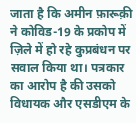जाता है कि अमीन फ़ारूक़ी ने कोविड-19 के प्रकोप में ज़िले में हो रहे कुप्रबंधन पर सवाल किया था। पत्रकार का आरोप है की उसको विधायक और एसडीएम के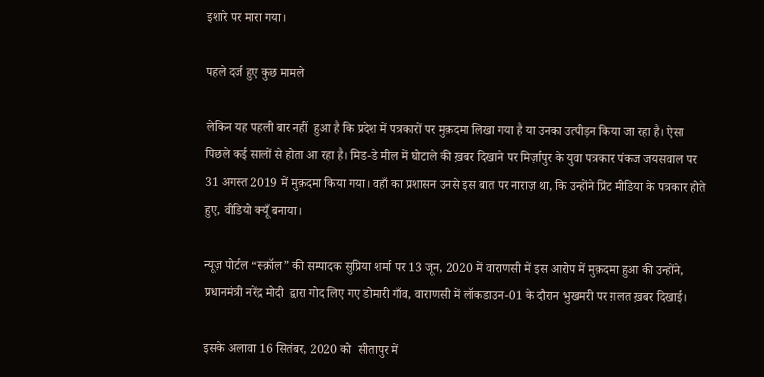इशारे पर मारा गया।

पहले दर्ज हुए कुछ मामले

लेकिन यह पहली बार नहीं  हुआ है कि प्रदेश में पत्रकारों पर मुक़दमा लिखा गया है या उनका उत्पीड़न किया जा रहा है। ऐसा पिछले कई सालों से होता आ रहा है। मिड-डे मील में घोटाले की ख़बर दिखाने पर मिर्ज़ापुर के युवा पत्रकार पंकज जयसवाल पर 31 अगस्त 2019 में मुक़दमा किया गया। वहाँ का प्रशासन उनसे इस बात पर नाराज़ था, कि उन्होंने प्रिंट मीडिया के पत्रकार होते हुए, वीडियो क्यूँ बनाया।

न्यूज़ पोर्टल “स्क्रॉल” की सम्पादक सुप्रिया शर्मा पर 13 जून, 2020 में वाराणसी में इस आरोप में मुक़दमा हुआ की उन्होंने, प्रधानमंत्री नरेंद्र मोदी  द्वारा गोद लिए गए डोमारी गाँव, वाराणसी में लॉकडाउन-01 के दौरान भुखमरी पर ग़लत ख़बर दिखाई।

इसके अलावा 16 सितंबर, 2020 को  सीतापुर में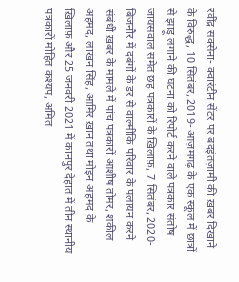रवींद्र सक्सेना- क्वारंटीन सेंटर पर बदइंतज़ामी की ख़बर दिखाने के विरुद्ध, 10 सितंबर, 2019- आज़मगढ़ के एक स्कूल में छात्रों से झाड़ू लगाने की घटना को रिपोर्ट करने वाले पत्रकार संतोष जायसवाल समेत छह पत्रकारों के ख़िलाफ़, 7 सितंबर, 2020-बिजनौर में दबंगों के डर से वाल्मीकि परिवार के पलायन करने संबंधी ख़बर के मामले में पांच पत्रकारों आशीष तोमर, शकील अहमद, लाखन सिंह, आमिर ख़ान तथा मोइन अहमद के ख़िलाफ़ और 25 जनवरी 2021 में कानपुर देहात में तीन स्थानीय पत्रकारों मोहित कश्यप, अमित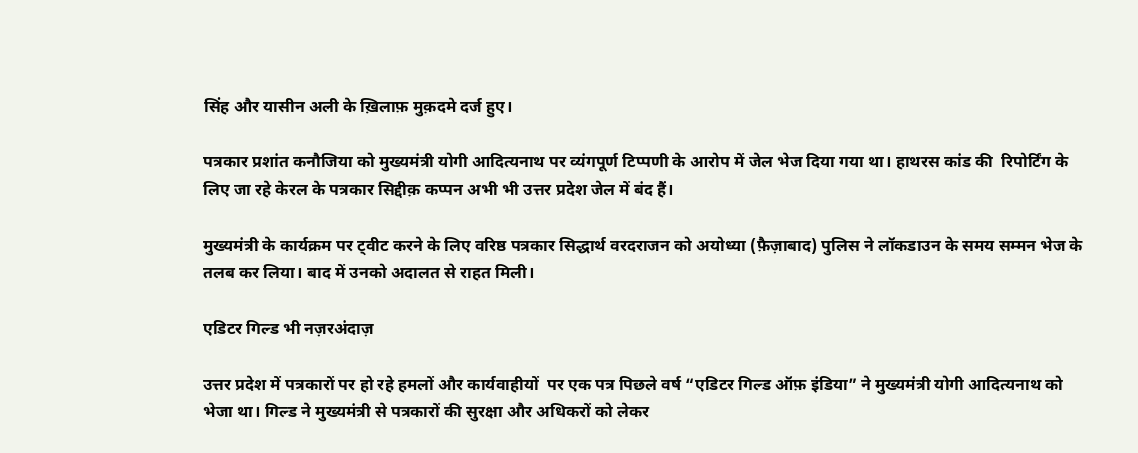सिंह और यासीन अली के ख़िलाफ़ मुक़दमे दर्ज हुए।

पत्रकार प्रशांत कनौजिया को मुख्यमंत्री योगी आदित्यनाथ पर व्यंगपूर्ण टिप्पणी के आरोप में जेल भेज दिया गया था। हाथरस कांड की  रिपोर्टिंग के लिए जा रहे केरल के पत्रकार सिद्दीक़ कप्पन अभी भी उत्तर प्रदेश जेल में बंद हैं।

मुख्यमंत्री के कार्यक्रम पर ट्वीट करने के लिए वरिष्ठ पत्रकार सिद्धार्थ वरदराजन को अयोध्या (फ़ैज़ाबाद) पुलिस ने लॉकडाउन के समय सम्मन भेज के तलब कर लिया। बाद में उनको अदालत से राहत मिली।

एडिटर गिल्ड भी नज़रअंदाज़

उत्तर प्रदेश में पत्रकारों पर हो रहे हमलों और कार्यवाहीयों  पर एक पत्र पिछले वर्ष “एडिटर गिल्ड ऑफ़ इंडिया” ने मुख्यमंत्री योगी आदित्यनाथ को भेजा था। गिल्ड ने मुख्यमंत्री से पत्रकारों की सुरक्षा और अधिकरों को लेकर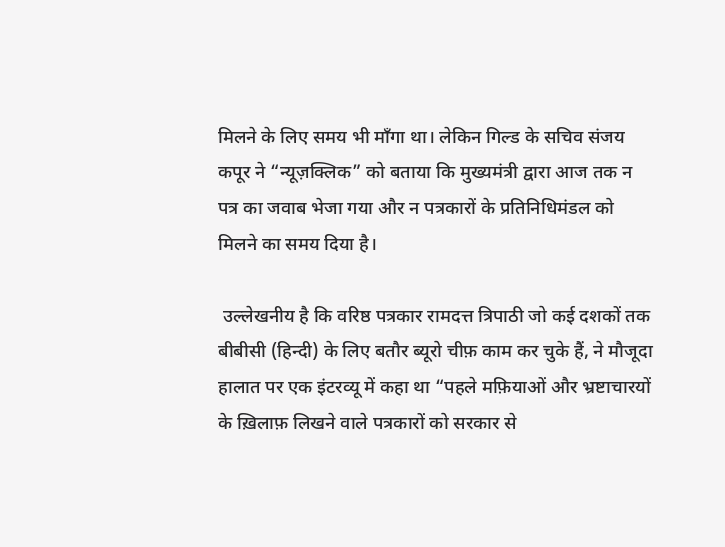मिलने के लिए समय भी माँगा था। लेकिन गिल्ड के सचिव संजय कपूर ने “न्यूज़क्लिक” को बताया कि मुख्यमंत्री द्वारा आज तक न पत्र का जवाब भेजा गया और न पत्रकारों के प्रतिनिधिमंडल को मिलने का समय दिया है।

 उल्लेखनीय है कि वरिष्ठ पत्रकार रामदत्त त्रिपाठी जो कई दशकों तक बीबीसी (हिन्दी) के लिए बतौर ब्यूरो चीफ़ काम कर चुके हैं, ने मौजूदा हालात पर एक इंटरव्यू में कहा था “पहले मफ़ियाओं और भ्रष्टाचारयों के ख़िलाफ़ लिखने वाले पत्रकारों को सरकार से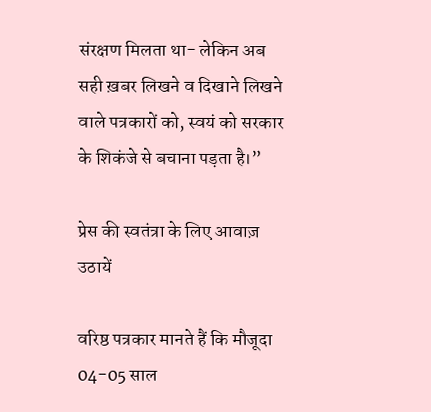संरक्षण मिलता था- लेकिन अब सही ख़बर लिखने व दिखाने लिखने वाले पत्रकारों को, स्वयं को सरकार के शिकंजे से बचाना पड़ता है।”

प्रेस की स्वतंत्रा के लिए आवाज़ उठायें

वरिष्ठ पत्रकार मानते हैं कि मौजूदा 04-05 साल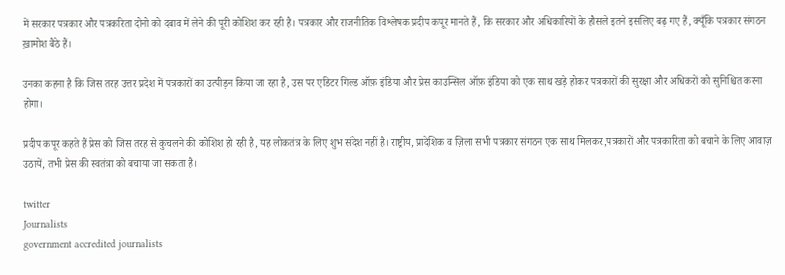में सरकार पत्रकार और पत्रकरिता दोनो को दबाव में लेने की पूरी कोशिश कर रही है। पत्रकार और राजनीतिक विश्लेषक प्रदीप कपूर मानते हैं, कि सरकार और अधिकारियों के हौसले इतने इसलिए बढ़ गए हैं, क्यूँकि पत्रकार संगठन ख़ामोश बैठे हैं।

उनका कहना है कि जिस तरह उत्तर प्रदेश में पत्रकारों का उत्पीड़न किया जा रहा है, उस पर एडिटर गिल्ड ऑफ़ इंडिया और प्रेस काउन्सिल ऑफ़ इंडिया को एक साथ खड़े होकर पत्रकारों की सुरक्षा और अधिकरों को सुनिश्चित करना होगा।

प्रदीप कपूर कहते हैं प्रेस को जिस तरह से कुचलने की कोशिश हो रही है, यह लोकतंत्र के लिए शुभ संदेश नहीं है। राष्ट्रीय, प्रादेशिक व ज़िला सभी पत्रकार संगठन एक साथ मिलकर,पत्रकारों और पत्रकारिता को बचाने के लिए आवाज़ उठायें, तभी प्रेस की स्वतंत्रा को बचाया जा सकता है।

twitter
Journalists
government accredited journalists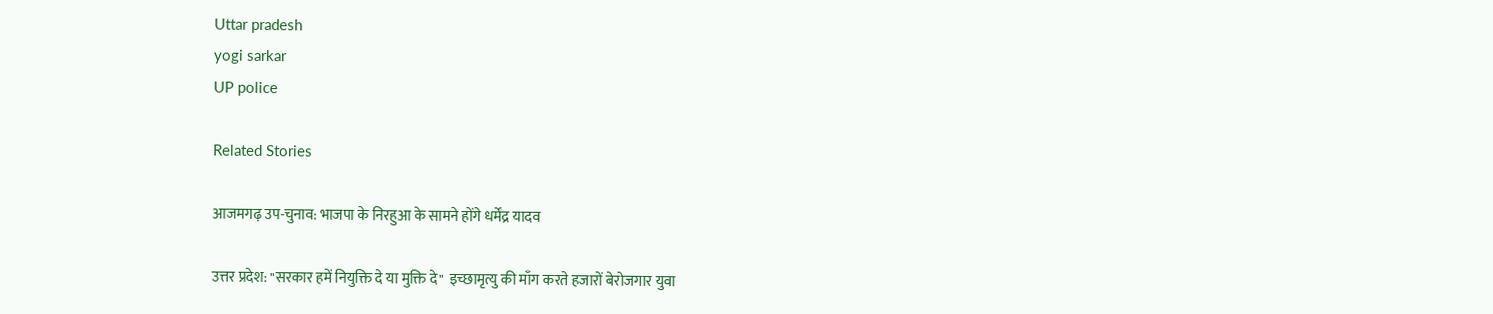Uttar pradesh
yogi sarkar
UP police

Related Stories

आजमगढ़ उप-चुनाव: भाजपा के निरहुआ के सामने होंगे धर्मेंद्र यादव

उत्तर प्रदेश: "सरकार हमें नियुक्ति दे या मुक्ति दे"  इच्छामृत्यु की माँग करते हजारों बेरोजगार युवा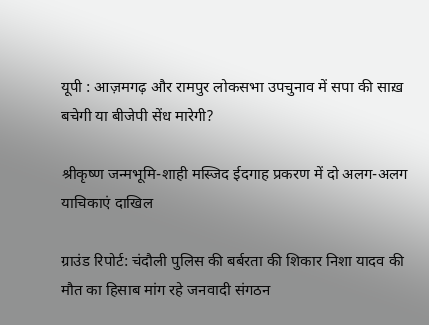यूपी : आज़मगढ़ और रामपुर लोकसभा उपचुनाव में सपा की साख़ बचेगी या बीजेपी सेंध मारेगी?

श्रीकृष्ण जन्मभूमि-शाही मस्जिद ईदगाह प्रकरण में दो अलग-अलग याचिकाएं दाखिल

ग्राउंड रिपोर्ट: चंदौली पुलिस की बर्बरता की शिकार निशा यादव की मौत का हिसाब मांग रहे जनवादी संगठन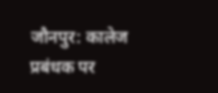जौनपुर: कालेज प्रबंधक पर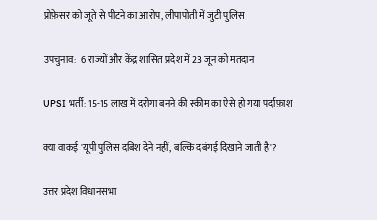प्रोफ़ेसर को जूते से पीटने का आरोप, लीपापोती में जुटी पुलिस

उपचुनाव:  6 राज्यों और केंद्र शासित प्रदेश में 23 जून को मतदान

UPSI भर्ती: 15-15 लाख में दरोगा बनने की स्कीम का ऐसे हो गया पर्दाफ़ाश

क्या वाकई 'यूपी पुलिस दबिश देने नहीं, बल्कि दबंगई दिखाने जाती है'?

उत्तर प्रदेश विधानसभा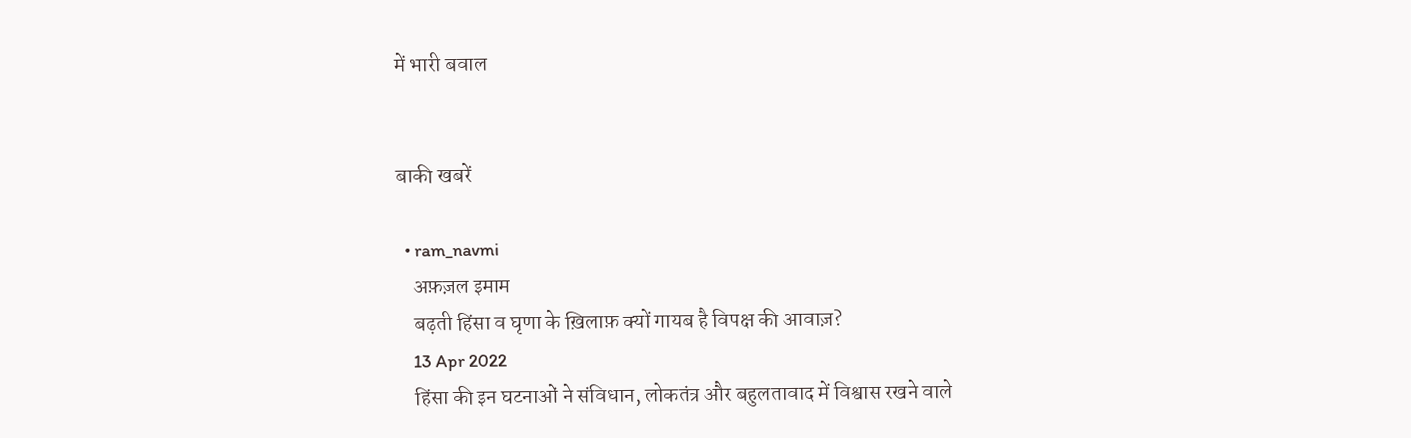में भारी बवाल


बाकी खबरें

  • ram_navmi
    अफ़ज़ल इमाम
    बढ़ती हिंसा व घृणा के ख़िलाफ़ क्यों गायब है विपक्ष की आवाज़?
    13 Apr 2022
    हिंसा की इन घटनाओं ने संविधान, लोकतंत्र और बहुलतावाद में विश्वास रखने वाले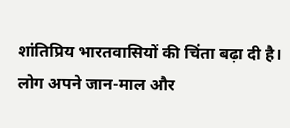शांतिप्रिय भारतवासियों की चिंता बढ़ा दी है। लोग अपने जान-माल और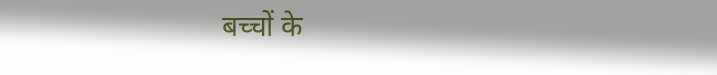बच्चों के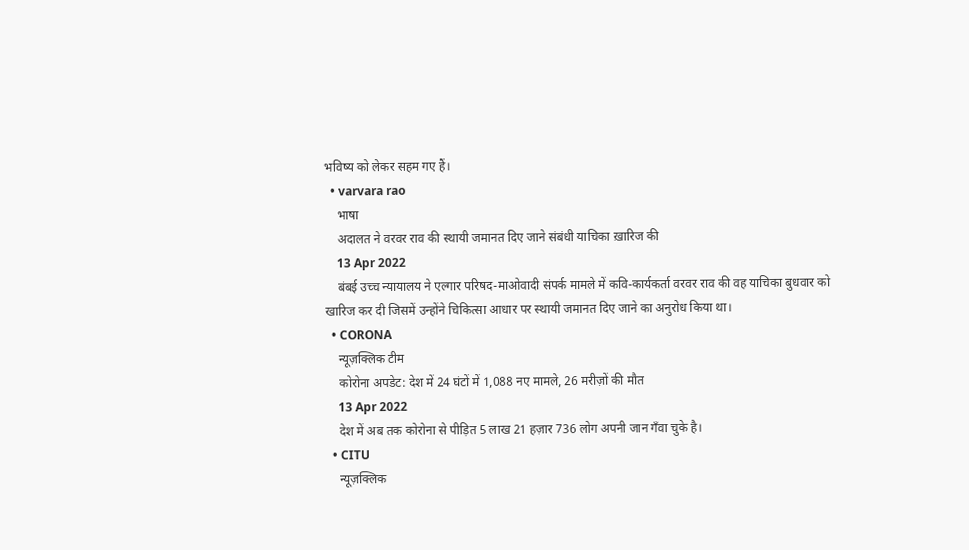भविष्य को लेकर सहम गए हैं।
  • varvara rao
    भाषा
    अदालत ने वरवर राव की स्थायी जमानत दिए जाने संबंधी याचिका ख़ारिज की
    13 Apr 2022
    बंबई उच्च न्यायालय ने एल्गार परिषद-माओवादी संपर्क मामले में कवि-कार्यकर्ता वरवर राव की वह याचिका बुधवार को खारिज कर दी जिसमें उन्होंने चिकित्सा आधार पर स्थायी जमानत दिए जाने का अनुरोध किया था।
  • CORONA
    न्यूज़क्लिक टीम
    कोरोना अपडेट: देश में 24 घंटों में 1,088 नए मामले, 26 मरीज़ों की मौत
    13 Apr 2022
    देश में अब तक कोरोना से पीड़ित 5 लाख 21 हज़ार 736 लोग अपनी जान गँवा चुके है।
  • CITU
    न्यूज़क्लिक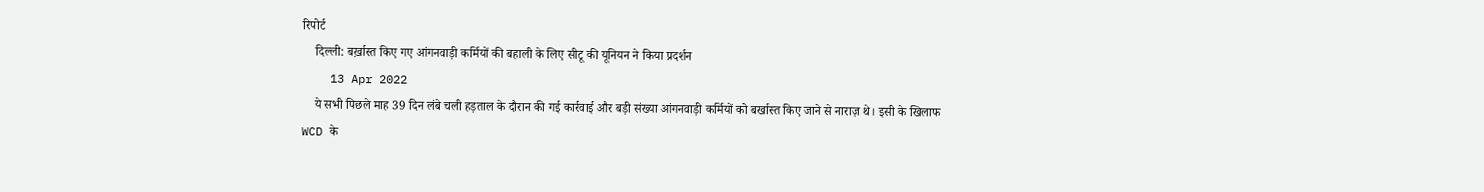रिपोर्ट
    दिल्ली: बर्ख़ास्त किए गए आंगनवाड़ी कर्मियों की बहाली के लिए सीटू की यूनियन ने किया प्रदर्शन
    13 Apr 2022
    ये सभी पिछले माह 39 दिन लंबे चली हड़ताल के दौरान की गई कार्रवाई और बड़ी संख्या आंगनवाड़ी कर्मियों को बर्खास्त किए जाने से नाराज़ थे। इसी के खिलाफ WCD के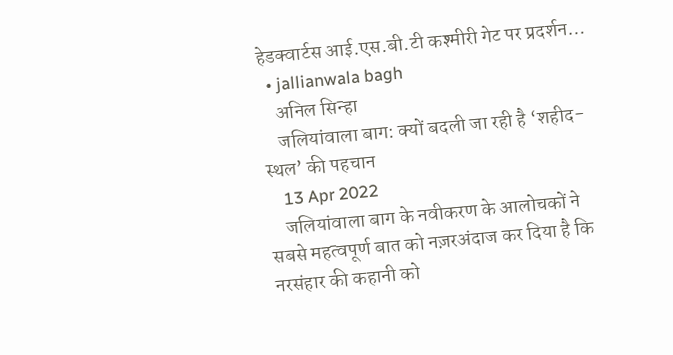हेडक्वार्टस आई.एस.बी.टी कश्मीरी गेट पर प्रदर्शन…
  • jallianwala bagh
    अनिल सिन्हा
    जलियांवाला बाग: क्यों बदली जा रही है ‘शहीद-स्थल’ की पहचान
    13 Apr 2022
    जलियांवाला बाग के नवीकरण के आलोचकों ने सबसे महत्वपूर्ण बात को नज़रअंदाज कर दिया है कि नरसंहार की कहानी को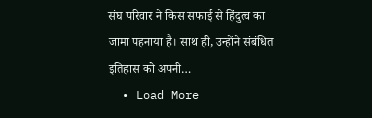संघ परिवार ने किस सफाई से हिंदुत्व का जामा पहनाया है। साथ ही, उन्होंने संबंधित इतिहास को अपनी…
  • Load More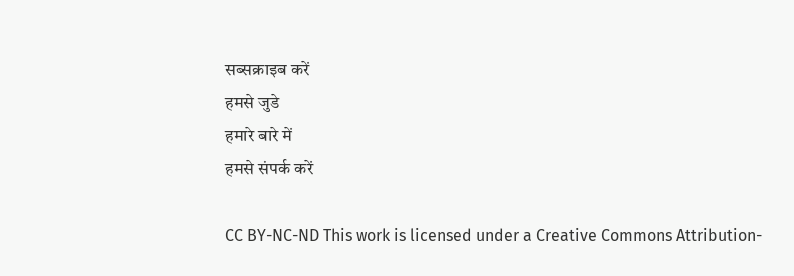सब्सक्राइब करें
हमसे जुडे
हमारे बारे में
हमसे संपर्क करें

CC BY-NC-ND This work is licensed under a Creative Commons Attribution-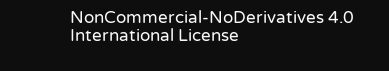NonCommercial-NoDerivatives 4.0 International License